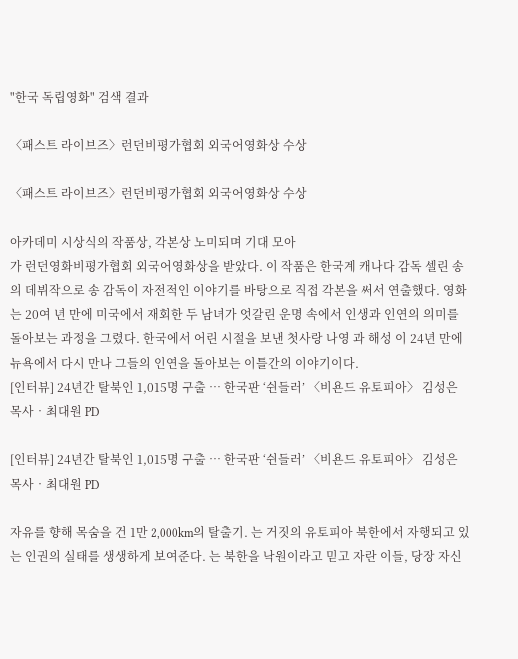"한국 독립영화" 검색 결과

〈패스트 라이브즈〉런던비평가협회 외국어영화상 수상

〈패스트 라이브즈〉런던비평가협회 외국어영화상 수상

아카데미 시상식의 작품상, 각본상 노미되며 기대 모아
가 런던영화비평가협회 외국어영화상을 받았다. 이 작품은 한국계 캐나다 감독 셀린 송의 데뷔작으로 송 감독이 자전적인 이야기를 바탕으로 직접 각본을 써서 연출했다. 영화 는 20여 년 만에 미국에서 재회한 두 남녀가 엇갈린 운명 속에서 인생과 인연의 의미를 돌아보는 과정을 그렸다. 한국에서 어린 시절을 보낸 첫사랑 나영 과 해성 이 24년 만에 뉴욕에서 다시 만나 그들의 인연을 돌아보는 이틀간의 이야기이다.
[인터뷰] 24년간 탈북인 1,015명 구출 … 한국판 ‘쉰들러’ 〈비욘드 유토피아〉 김성은 목사‧최대원 PD

[인터뷰] 24년간 탈북인 1,015명 구출 … 한국판 ‘쉰들러’ 〈비욘드 유토피아〉 김성은 목사‧최대원 PD

자유를 향해 목숨을 건 1만 2,000km의 탈출기. 는 거짓의 유토피아 북한에서 자행되고 있는 인권의 실태를 생생하게 보여준다. 는 북한을 낙원이라고 믿고 자란 이들, 당장 자신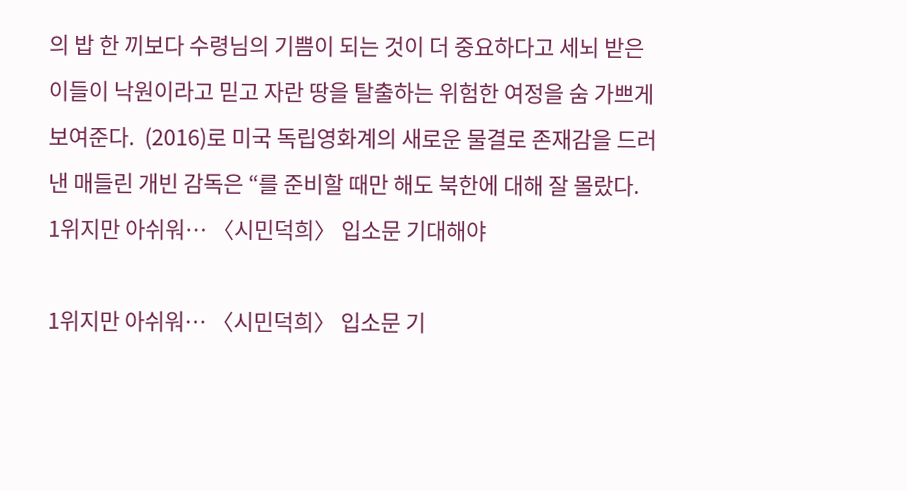의 밥 한 끼보다 수령님의 기쁨이 되는 것이 더 중요하다고 세뇌 받은 이들이 낙원이라고 믿고 자란 땅을 탈출하는 위험한 여정을 숨 가쁘게 보여준다.  (2016)로 미국 독립영화계의 새로운 물결로 존재감을 드러낸 매들린 개빈 감독은 “를 준비할 때만 해도 북한에 대해 잘 몰랐다.
1위지만 아쉬워… 〈시민덕희〉 입소문 기대해야

1위지만 아쉬워… 〈시민덕희〉 입소문 기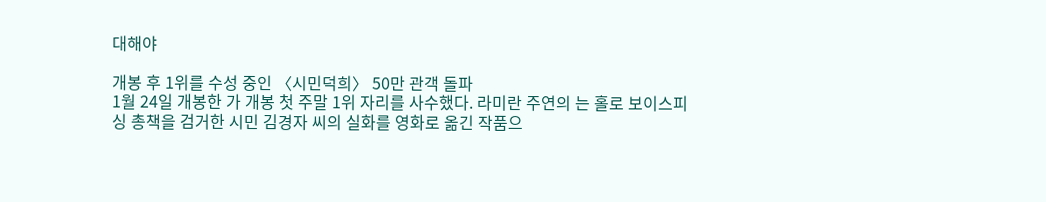대해야

개봉 후 1위를 수성 중인 〈시민덕희〉 50만 관객 돌파
1월 24일 개봉한 가 개봉 첫 주말 1위 자리를 사수했다. 라미란 주연의 는 홀로 보이스피싱 총책을 검거한 시민 김경자 씨의 실화를 영화로 옮긴 작품으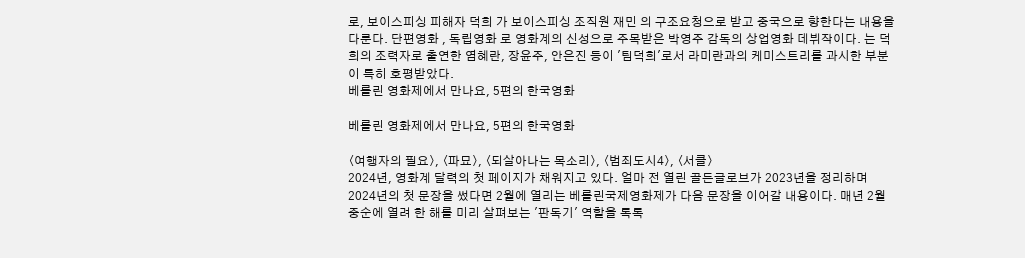로, 보이스피싱 피해자 덕희 가 보이스피싱 조직원 재민 의 구조요청으로 받고 중국으로 향한다는 내용을 다룬다. 단편영화 , 독립영화 로 영화계의 신성으로 주목받은 박영주 감독의 상업영화 데뷔작이다. 는 덕희의 조력자로 출연한 염혜란, 장윤주, 안은진 등이 '팀덕희'로서 라미란과의 케미스트리를 과시한 부분이 특히 호평받았다.
베를린 영화제에서 만나요, 5편의 한국영화

베를린 영화제에서 만나요, 5편의 한국영화

〈여행자의 필요〉, 〈파묘〉, 〈되살아나는 목소리〉, 〈범죄도시4〉, 〈서클〉
2024년, 영화계 달력의 첫 페이지가 채워지고 있다. 얼마 전 열린 골든글로브가 2023년을 정리하며 2024년의 첫 문장을 썼다면 2월에 열리는 베를린국제영화제가 다음 문장을 이어갈 내용이다. 매년 2월 중순에 열려 한 해를 미리 살펴보는 '판독기' 역할을 톡톡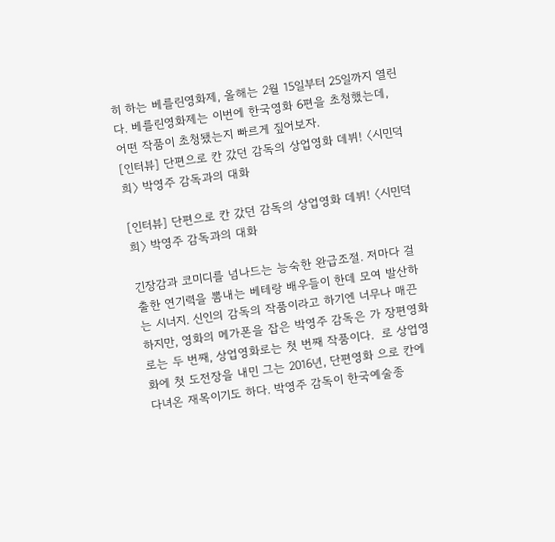히 하는 베를린영화제, 올해는 2월 15일부터 25일까지 열린다. 베를린영화제는 이번에 한국영화 6편을 초청했는데, 어떤 작품이 초청됐는지 빠르게 짚어보자.
[인터뷰] 단편으로 칸 갔던 감독의 상업영화 데뷔! 〈시민덕희〉 박영주 감독과의 대화

[인터뷰] 단편으로 칸 갔던 감독의 상업영화 데뷔! 〈시민덕희〉 박영주 감독과의 대화

긴장감과 코미디를 넘나드는 능숙한 완급조절. 저마다 걸출한 연기력을 뽐내는 베테랑 배우들이 한데 모여 발산하는 시너지. 신인의 감독의 작품이라고 하기엔 너무나 매끈하지만, 영화의 메가폰을 잡은 박영주 감독은 가 장편영화로는 두 번째, 상업영화로는 첫 번째 작품이다.  로 상업영화에 첫 도전장을 내민 그는 2016년, 단편영화 으로 칸에 다녀온 재목이기도 하다. 박영주 감독이 한국예술종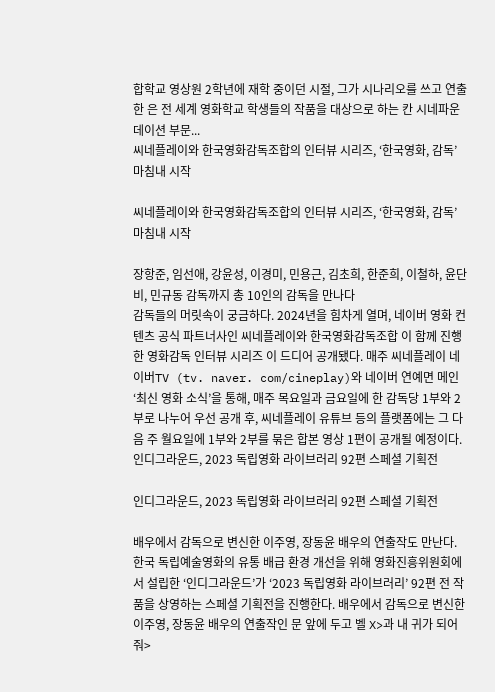합학교 영상원 2학년에 재학 중이던 시절, 그가 시나리오를 쓰고 연출한 은 전 세계 영화학교 학생들의 작품을 대상으로 하는 칸 시네파운데이션 부문...
씨네플레이와 한국영화감독조합의 인터뷰 시리즈, ‘한국영화, 감독’ 마침내 시작

씨네플레이와 한국영화감독조합의 인터뷰 시리즈, ‘한국영화, 감독’ 마침내 시작

장항준, 임선애, 강윤성, 이경미, 민용근, 김초희, 한준희, 이철하, 윤단비, 민규동 감독까지 총 10인의 감독을 만나다
감독들의 머릿속이 궁금하다. 2024년을 힘차게 열며, 네이버 영화 컨텐츠 공식 파트너사인 씨네플레이와 한국영화감독조합 이 함께 진행한 영화감독 인터뷰 시리즈 이 드디어 공개됐다. 매주 씨네플레이 네이버TV (tv. naver. com/cineplay)와 네이버 연예면 메인 ‘최신 영화 소식’을 통해, 매주 목요일과 금요일에 한 감독당 1부와 2부로 나누어 우선 공개 후, 씨네플레이 유튜브 등의 플랫폼에는 그 다음 주 월요일에 1부와 2부를 묶은 합본 영상 1편이 공개될 예정이다.
인디그라운드, 2023 독립영화 라이브러리 92편 스페셜 기획전

인디그라운드, 2023 독립영화 라이브러리 92편 스페셜 기획전

배우에서 감독으로 변신한 이주영, 장동윤 배우의 연출작도 만난다.
한국 독립예술영화의 유통 배급 환경 개선을 위해 영화진흥위원회에서 설립한 ‘인디그라운드’가 ‘2023 독립영화 라이브러리’ 92편 전 작품을 상영하는 스페셜 기획전을 진행한다. 배우에서 감독으로 변신한 이주영, 장동윤 배우의 연출작인 문 앞에 두고 벨 X>과 내 귀가 되어줘>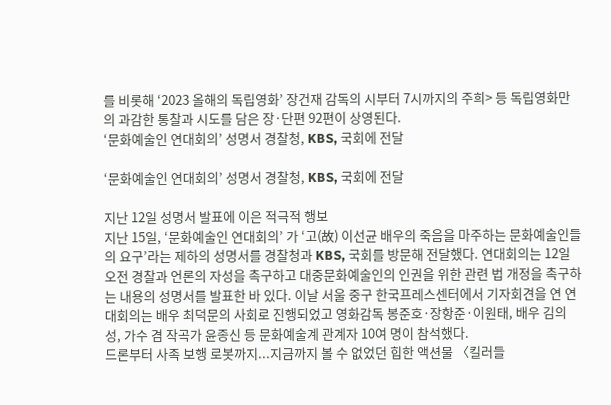를 비롯해 ‘2023 올해의 독립영화’ 장건재 감독의 시부터 7시까지의 주희> 등 독립영화만의 과감한 통찰과 시도를 담은 장·단편 92편이 상영된다.
‘문화예술인 연대회의’ 성명서 경찰청, KBS, 국회에 전달

‘문화예술인 연대회의’ 성명서 경찰청, KBS, 국회에 전달

지난 12일 성명서 발표에 이은 적극적 행보
지난 15일, ‘문화예술인 연대회의’ 가 ‘고(故) 이선균 배우의 죽음을 마주하는 문화예술인들의 요구’라는 제하의 성명서를 경찰청과 KBS, 국회를 방문해 전달했다. 연대회의는 12일 오전 경찰과 언론의 자성을 촉구하고 대중문화예술인의 인권을 위한 관련 법 개정을 촉구하는 내용의 성명서를 발표한 바 있다. 이날 서울 중구 한국프레스센터에서 기자회견을 연 연대회의는 배우 최덕문의 사회로 진행되었고 영화감독 봉준호·장항준·이원태, 배우 김의성, 가수 겸 작곡가 윤종신 등 문화예술계 관계자 10여 명이 참석했다.
드론부터 사족 보행 로봇까지...지금까지 볼 수 없었던 힙한 액션물 〈킬러들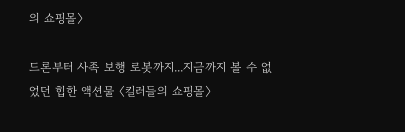의 쇼핑몰〉

드론부터 사족 보행 로봇까지...지금까지 볼 수 없었던 힙한 액션물 〈킬러들의 쇼핑몰〉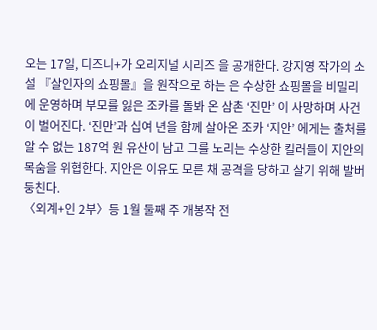오는 17일, 디즈니+가 오리지널 시리즈 을 공개한다. 강지영 작가의 소설 『살인자의 쇼핑몰』을 원작으로 하는 은 수상한 쇼핑몰을 비밀리에 운영하며 부모를 잃은 조카를 돌봐 온 삼촌 ‘진만’ 이 사망하며 사건이 벌어진다. ‘진만’과 십여 년을 함께 살아온 조카 ‘지안’ 에게는 출처를 알 수 없는 187억 원 유산이 남고 그를 노리는 수상한 킬러들이 지안의 목숨을 위협한다. 지안은 이유도 모른 채 공격을 당하고 살기 위해 발버둥친다.
〈외계+인 2부〉등 1월 둘째 주 개봉작 전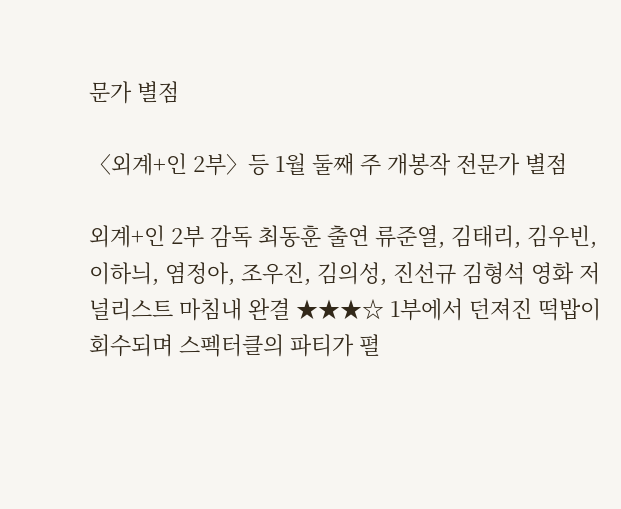문가 별점

〈외계+인 2부〉등 1월 둘째 주 개봉작 전문가 별점

외계+인 2부 감독 최동훈 출연 류준열, 김태리, 김우빈, 이하늬, 염정아, 조우진, 김의성, 진선규 김형석 영화 저널리스트 마침내 완결 ★★★☆ 1부에서 던져진 떡밥이 회수되며 스펙터클의 파티가 펼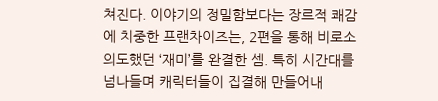쳐진다. 이야기의 정밀함보다는 장르적 쾌감에 치중한 프랜차이즈는, 2편을 통해 비로소 의도했던 ‘재미’를 완결한 셈. 특히 시간대를 넘나들며 캐릭터들이 집결해 만들어내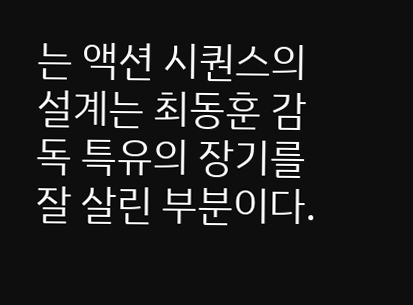는 액션 시퀀스의 설계는 최동훈 감독 특유의 장기를 잘 살린 부분이다.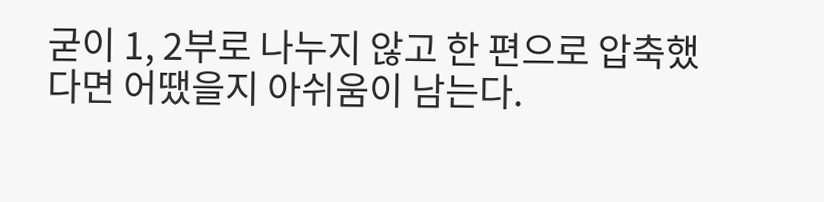굳이 1, 2부로 나누지 않고 한 편으로 압축했다면 어땠을지 아쉬움이 남는다.